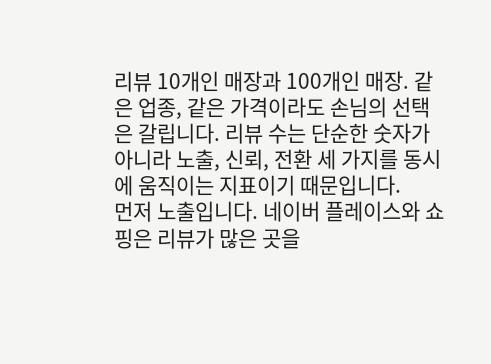리뷰 10개인 매장과 100개인 매장. 같은 업종, 같은 가격이라도 손님의 선택은 갈립니다. 리뷰 수는 단순한 숫자가 아니라 노출, 신뢰, 전환 세 가지를 동시에 움직이는 지표이기 때문입니다.
먼저 노출입니다. 네이버 플레이스와 쇼핑은 리뷰가 많은 곳을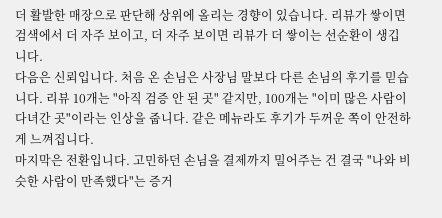더 활발한 매장으로 판단해 상위에 올리는 경향이 있습니다. 리뷰가 쌓이면 검색에서 더 자주 보이고, 더 자주 보이면 리뷰가 더 쌓이는 선순환이 생깁니다.
다음은 신뢰입니다. 처음 온 손님은 사장님 말보다 다른 손님의 후기를 믿습니다. 리뷰 10개는 "아직 검증 안 된 곳" 같지만, 100개는 "이미 많은 사람이 다녀간 곳"이라는 인상을 줍니다. 같은 메뉴라도 후기가 두꺼운 쪽이 안전하게 느껴집니다.
마지막은 전환입니다. 고민하던 손님을 결제까지 밀어주는 건 결국 "나와 비슷한 사람이 만족했다"는 증거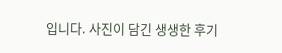입니다. 사진이 담긴 생생한 후기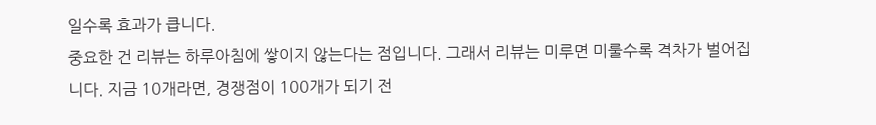일수록 효과가 큽니다.
중요한 건 리뷰는 하루아침에 쌓이지 않는다는 점입니다. 그래서 리뷰는 미루면 미룰수록 격차가 벌어집니다. 지금 10개라면, 경쟁점이 100개가 되기 전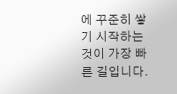에 꾸준히 쌓기 시작하는 것이 가장 빠른 길입니다.